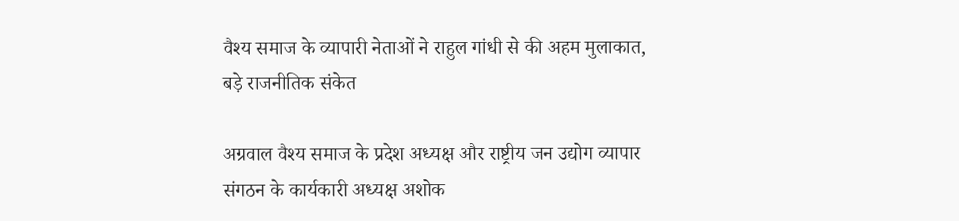वैश्य समाज के व्यापारी नेताओं ने राहुल गांधी से की अहम मुलाकात, बड़े राजनीतिक संकेत

अग्रवाल वैश्य समाज के प्रदेश अध्यक्ष और राष्ट्रीय जन उद्योग व्यापार संगठन के कार्यकारी अध्यक्ष अशोक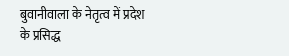बुवानीवाला के नेतृत्व में प्रदेश के प्रसिद्ध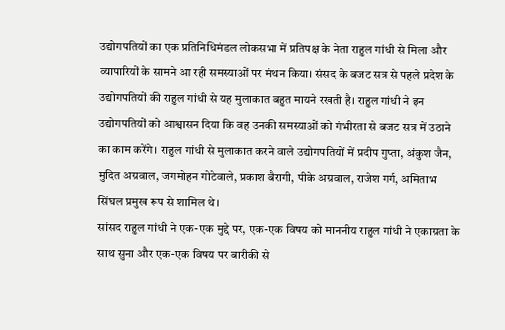उद्योगपतियों का एक प्रतिनिधिमंडल लोकसभा में प्रतिपक्ष के नेता राहुल गांधी से मिला और व्यापारियों के सामने आ रही समस्याओं पर मंथन किया। संसद के बजट सत्र से पहले प्रदेश के उद्योगपतियों की राहुल गांधी से यह मुलाकात बहुत मायने रखती है। राहुल गांधी ने इन उद्योगपतियों को आश्वासन दिया कि वह उनकी समस्याओं को गंभीरता से बजट सत्र में उठाने का काम करेंगे। राहुल गांधी से मुलाकात करने वाले उद्योगपतियों में प्रदीप गुप्ता, अंकुश जैन, मुदित अग्रवाल, जगमोहन गोटेवाले, प्रकाश बैरागी, पीके अग्रवाल, राजेश गर्ग, अमिताभ सिंघल प्रमुख रूप से शामिल थे।
सांसद राहुल गांधी ने एक-एक मुद्दे पर, एक-एक विषय को माननीय राहुल गांधी ने एकाग्रता के साथ सुना और एक-एक विषय पर बारीकी से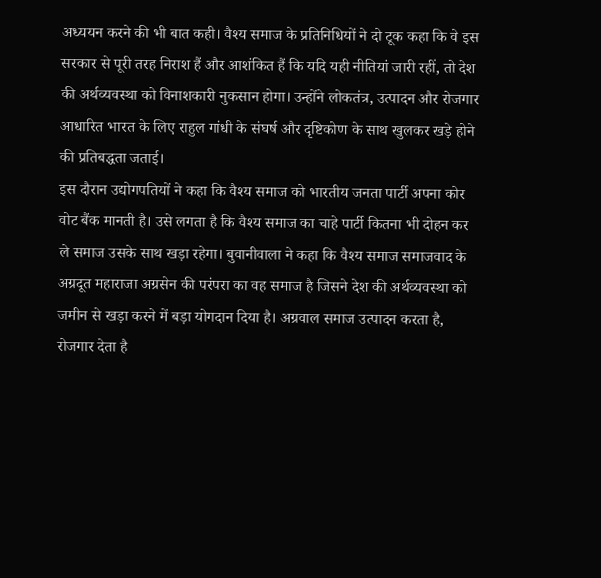अध्ययन करने की भी बात कही। वैश्य समाज के प्रतिनिधियों ने दो टूक कहा कि वे इस सरकार से पूरी तरह निराश हैं और आशंकित हैं कि यदि यही नीतियां जारी रहीं, तो देश की अर्थव्यवस्था को विनाशकारी नुकसान होगा। उन्होंने लोकतंत्र, उत्पादन और रोजगार आधारित भारत के लिए राहुल गांधी के संघर्ष और दृष्टिकोण के साथ खुलकर खड़े होने की प्रतिबद्धता जताई।
इस दौरान उद्योगपतियों ने कहा कि वैश्य समाज को भारतीय जनता पार्टी अपना कोर वोट बैंक मानती है। उसे लगता है कि वैश्य समाज का चाहे पार्टी कितना भी दोहन कर ले समाज उसके साथ खड़ा रहेगा। बुवानीवाला ने कहा कि वैश्य समाज समाजवाद के अग्रदूत महाराजा अग्रसेन की परंपरा का वह समाज है जिसने देश की अर्थव्यवस्था को जमीन से खड़ा करने में बड़ा योगदान दिया है। अग्रवाल समाज उत्पादन करता है, रोजगार देता है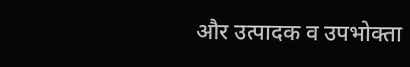और उत्पादक व उपभोक्ता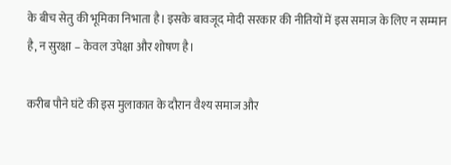के बीच सेतु की भूमिका निभाता है। इसके बावजूद मोदी सरकार की नीतियों में इस समाज के लिए न सम्मान है, न सुरक्षा – केवल उपेक्षा और शोषण है।

करीब पौने घंटे की इस मुलाकात के दौरान वैश्य समाज और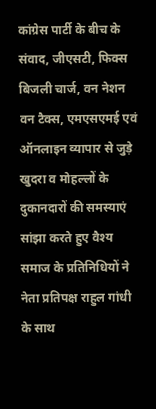कांग्रेस पार्टी के बीच के संवाद, जीएसटी, फिक्स बिजली चार्ज, वन नेशन वन टैक्स, एमएसएमई एवं ऑनलाइन व्यापार से जुड़े खुदरा व मोहल्लों के दुकानदारों की समस्याएं सांझा करते हुए वैश्य समाज के प्रतिनिधियों ने नेता प्रतिपक्ष राहुल गांधी के साथ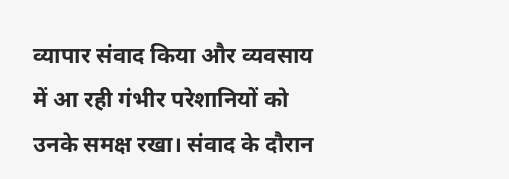व्यापार संवाद किया और व्यवसाय में आ रही गंभीर परेशानियों को उनके समक्ष रखा। संवाद के दौरान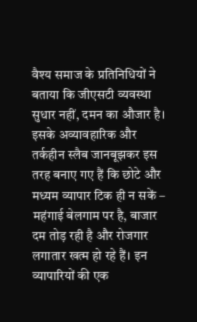वैश्य समाज के प्रतिनिधियों ने बताया कि जीएसटी व्यवस्था सुधार नहीं, दमन का औजार है। इसके अव्यावहारिक और तर्कहीन स्लैब जानबूझकर इस तरह बनाए गए हैं कि छोटे और मध्यम व्यापार टिक ही न सकें – महंगाई बेलगाम पर है, बाजार दम तोड़ रही है और रोजगार लगातार खत्म हो रहे हैं। इन व्यापारियों की एक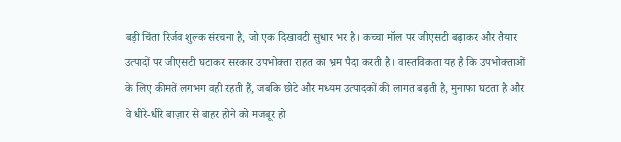बड़ी चिंता रिर्जव शुल्क संरचना है, जो एक दिखावटी सुधार भर है। कच्चा मॉल पर जीएसटी बढ़ाकर और तैयार उत्पादों पर जीएसटी घटाकर सरकार उपभोक्ता राहत का भ्रम पैदा करती है। वास्तविकता यह है कि उपभोक्ताओं के लिए कीमतें लगभग वही रहती हैं, जबकि छोटे और मध्यम उत्पादकों की लागत बढ़ती है, मुनाफा घटता है और वे धीरे-धीरे बाज़ार से बाहर होने को मजबूर हो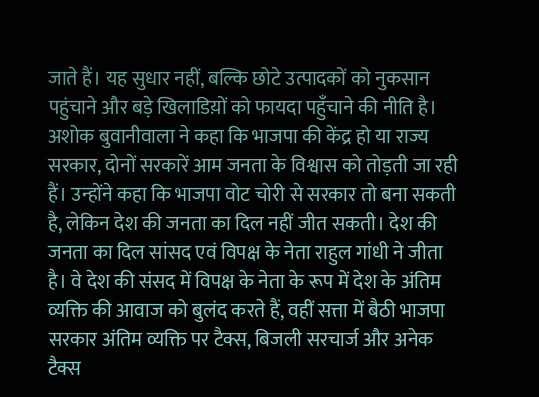जाते हैं। यह सुधार नहीं, बल्कि छोटे उत्पादकों को नुकसान पहुंचाने और बड़े खिलाडिय़ों को फायदा पहुँचाने की नीति है।
अशोक बुवानीवाला ने कहा कि भाजपा की केंद्र हो या राज्य सरकार, दोनों सरकारें आम जनता के विश्वास को तोड़ती जा रही हैं। उन्होंने कहा कि भाजपा वोट चोरी से सरकार तो बना सकती है, लेकिन देश की जनता का दिल नहीं जीत सकती। देश की जनता का दिल सांसद एवं विपक्ष के नेता राहुल गांधी ने जीता है। वे देश की संसद में विपक्ष के नेता के रूप में देश के अंतिम व्यक्ति की आवाज को बुलंद करते हैं, वहीं सत्ता में बैठी भाजपा सरकार अंतिम व्यक्ति पर टैक्स, बिजली सरचार्ज और अनेक टैक्स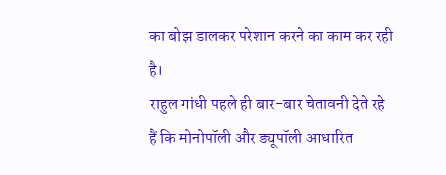का बोझ डालकर परेशान करने का काम कर रही है।
राहुल गांधी पहले ही बार-बार चेतावनी देते रहे हैं कि मोनोपॉली और ड्यूपॉली आधारित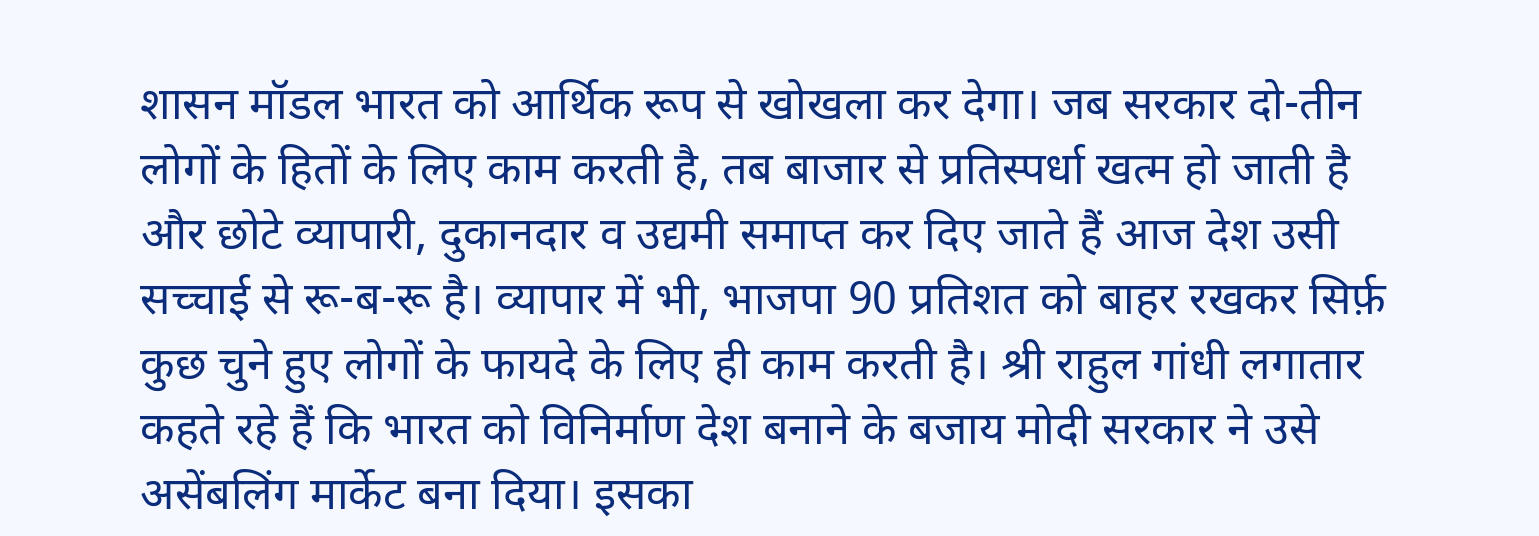शासन मॉडल भारत को आर्थिक रूप से खोखला कर देगा। जब सरकार दो-तीन लोगों के हितों के लिए काम करती है, तब बाजार से प्रतिस्पर्धा खत्म हो जाती है और छोटे व्यापारी, दुकानदार व उद्यमी समाप्त कर दिए जाते हैं आज देश उसी सच्चाई से रू-ब-रू है। व्यापार में भी, भाजपा 90 प्रतिशत को बाहर रखकर सिर्फ़ कुछ चुने हुए लोगों के फायदे के लिए ही काम करती है। श्री राहुल गांधी लगातार कहते रहे हैं कि भारत को विनिर्माण देश बनाने के बजाय मोदी सरकार ने उसे असेंबलिंग मार्केट बना दिया। इसका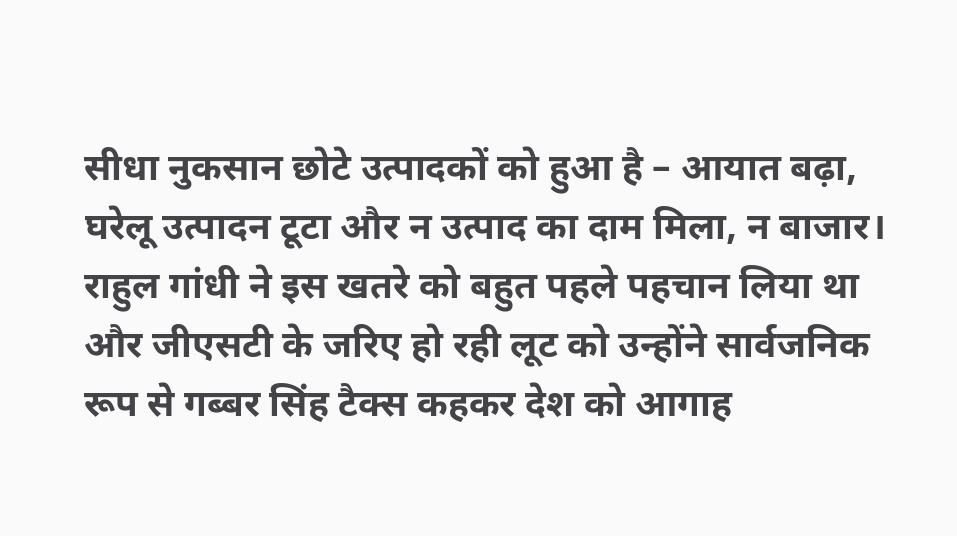सीधा नुकसान छोटे उत्पादकों को हुआ है – आयात बढ़ा, घरेलू उत्पादन टूटा और न उत्पाद का दाम मिला, न बाजार। राहुल गांधी ने इस खतरे को बहुत पहले पहचान लिया था और जीएसटी के जरिए हो रही लूट को उन्होंने सार्वजनिक रूप से गब्बर सिंह टैक्स कहकर देश को आगाह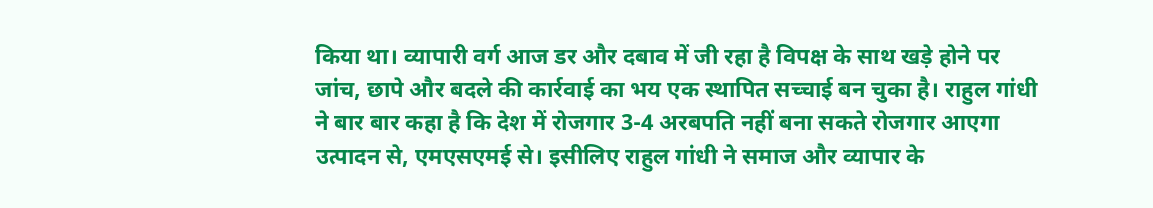किया था। व्यापारी वर्ग आज डर और दबाव में जी रहा है विपक्ष के साथ खड़े होने पर जांच, छापे और बदले की कार्रवाई का भय एक स्थापित सच्चाई बन चुका है। राहुल गांधी ने बार बार कहा है कि देश में रोजगार 3-4 अरबपति नहीं बना सकते रोजगार आएगा उत्पादन से, एमएसएमई से। इसीलिए राहुल गांधी ने समाज और व्यापार के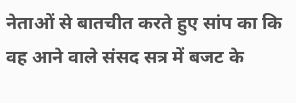नेताओं से बातचीत करते हुए सांप का कि वह आने वाले संसद सत्र में बजट के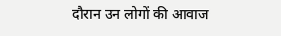दौरान उन लोगों की आवाज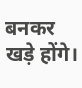बनकर खड़े होंगे।